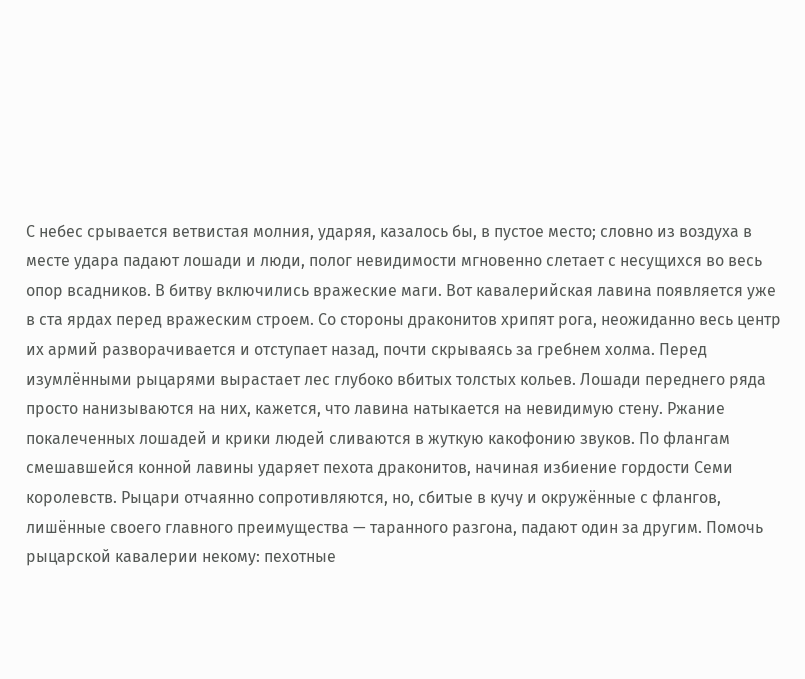С небес срывается ветвистая молния, ударяя, казалось бы, в пустое место; словно из воздуха в месте удара падают лошади и люди, полог невидимости мгновенно слетает с несущихся во весь опор всадников. В битву включились вражеские маги. Вот кавалерийская лавина появляется уже в ста ярдах перед вражеским строем. Со стороны драконитов хрипят рога, неожиданно весь центр их армий разворачивается и отступает назад, почти скрываясь за гребнем холма. Перед изумлёнными рыцарями вырастает лес глубоко вбитых толстых кольев. Лошади переднего ряда просто нанизываются на них, кажется, что лавина натыкается на невидимую стену. Ржание покалеченных лошадей и крики людей сливаются в жуткую какофонию звуков. По флангам смешавшейся конной лавины ударяет пехота драконитов, начиная избиение гордости Семи королевств. Рыцари отчаянно сопротивляются, но, сбитые в кучу и окружённые с флангов, лишённые своего главного преимущества — таранного разгона, падают один за другим. Помочь рыцарской кавалерии некому: пехотные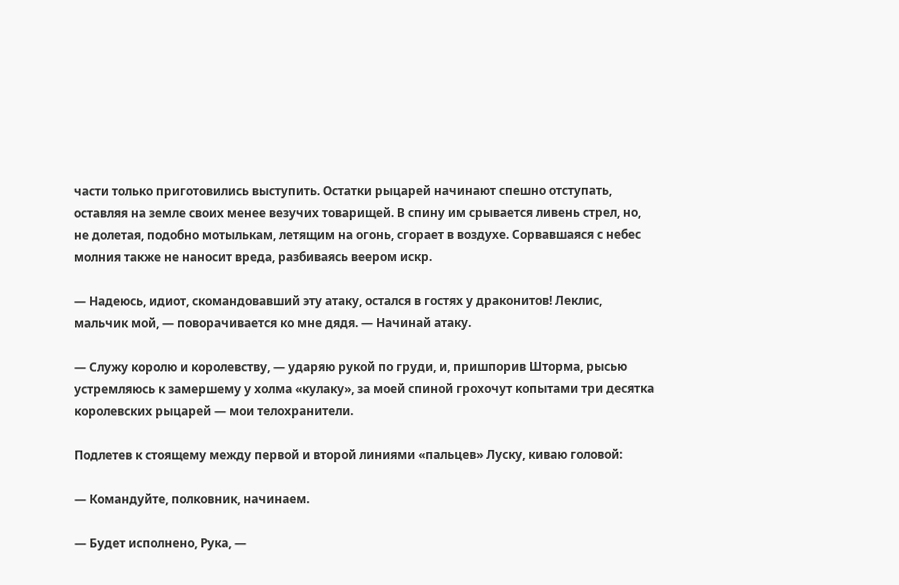части только приготовились выступить. Остатки рыцарей начинают спешно отступать, оставляя на земле своих менее везучих товарищей. В спину им срывается ливень стрел, но, не долетая, подобно мотылькам, летящим на огонь, сгорает в воздухе. Сорвавшаяся с небес молния также не наносит вреда, разбиваясь веером искр.

— Надеюсь, идиот, скомандовавший эту атаку, остался в гостях у драконитов! Леклис, мальчик мой, — поворачивается ко мне дядя. — Начинай атаку.

— Служу королю и королевству, — ударяю рукой по груди, и, пришпорив Шторма, рысью устремляюсь к замершему у холма «кулаку», за моей спиной грохочут копытами три десятка королевских рыцарей — мои телохранители.

Подлетев к стоящему между первой и второй линиями «пальцев» Луску, киваю головой:

— Командуйте, полковник, начинаем.

— Будет исполнено, Рука, —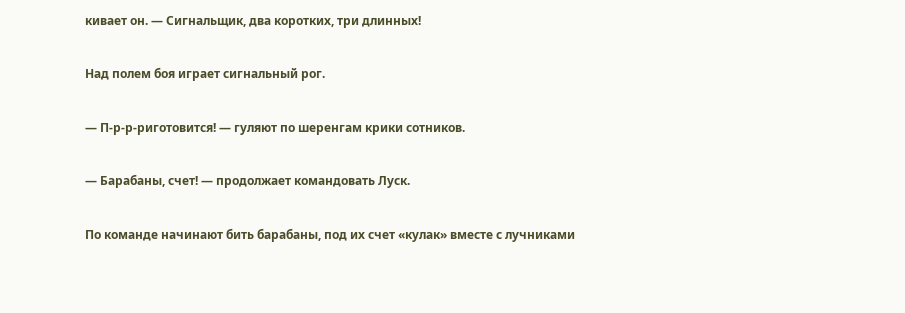кивает он. — Сигнальщик, два коротких, три длинных!

Над полем боя играет сигнальный рог.

— П-р-р-риготовится! — гуляют по шеренгам крики сотников.

— Барабаны, счет! — продолжает командовать Луск.

По команде начинают бить барабаны, под их счет «кулак» вместе с лучниками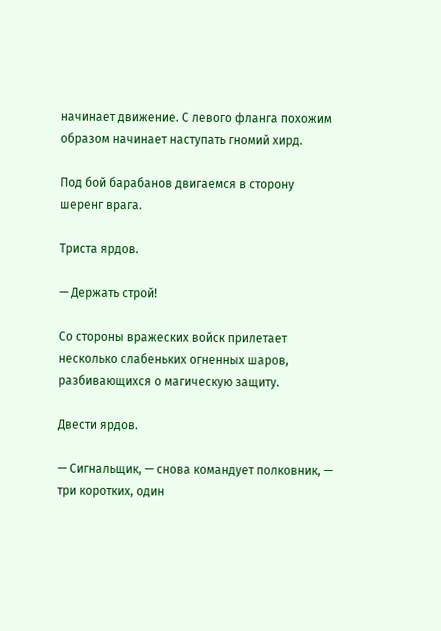начинает движение. С левого фланга похожим образом начинает наступать гномий хирд.

Под бой барабанов двигаемся в сторону шеренг врага.

Триста ярдов.

— Держать строй!

Со стороны вражеских войск прилетает несколько слабеньких огненных шаров, разбивающихся о магическую защиту.

Двести ярдов.

— Сигнальщик, — снова командует полковник, — три коротких, один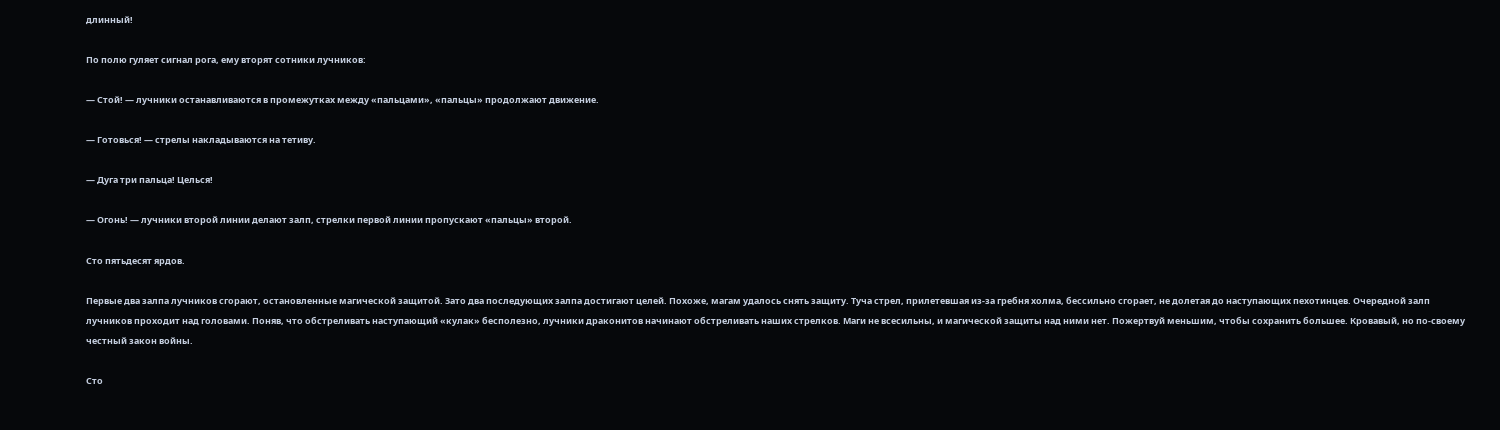длинный!

По полю гуляет сигнал рога, ему вторят сотники лучников:

— Стой! — лучники останавливаются в промежутках между «пальцами», «пальцы» продолжают движение.

— Готовься! — стрелы накладываются на тетиву.

— Дуга три пальца! Целься!

— Огонь! — лучники второй линии делают залп, стрелки первой линии пропускают «пальцы» второй.

Сто пятьдесят ярдов.

Первые два залпа лучников сгорают, остановленные магической защитой. Зато два последующих залпа достигают целей. Похоже, магам удалось снять защиту. Туча стрел, прилетевшая из-за гребня холма, бессильно сгорает, не долетая до наступающих пехотинцев. Очередной залп лучников проходит над головами. Поняв, что обстреливать наступающий «кулак» бесполезно, лучники драконитов начинают обстреливать наших стрелков. Маги не всесильны, и магической защиты над ними нет. Пожертвуй меньшим, чтобы сохранить большее. Кровавый, но по-своему честный закон войны.

Сто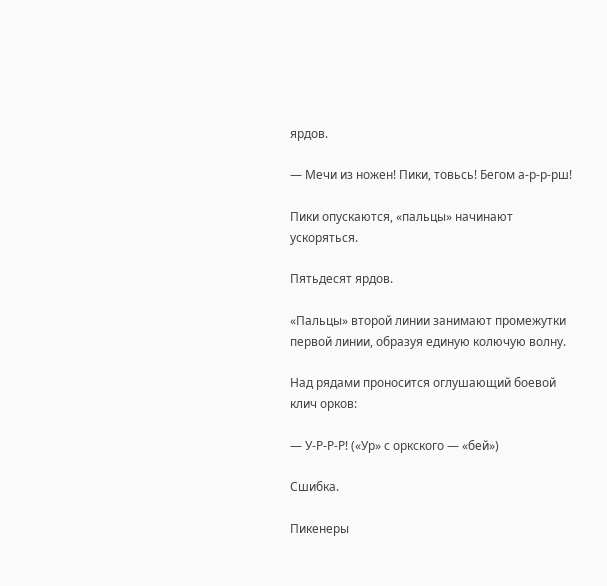ярдов.

— Мечи из ножен! Пики, товьсь! Бегом а-р-р-рш!

Пики опускаются, «пальцы» начинают ускоряться.

Пятьдесят ярдов.

«Пальцы» второй линии занимают промежутки первой линии, образуя единую колючую волну.

Над рядами проносится оглушающий боевой клич орков:

— У-Р-Р-Р! («Ур» с оркского — «бей»)

Сшибка.

Пикенеры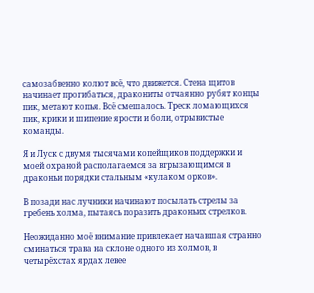самозабвенно колют всё, что движется. Стена щитов начинает прогибаться, дракониты отчаянно рубят концы пик, метают копья. Всё смешалось. Треск ломающихся пик, крики и шипение ярости и боли, отрывистые команды.

Я и Луск с двумя тысячами копейщиков поддержки и моей охраной располагаемся за вгрызающимся в драконьи порядки стальным «кулаком орков».

В позади нас лучники начинают посылать стрелы за гребень холма, пытаясь поразить драконьих стрелков.

Неожиданно моё внимание привлекает начавшая странно сминаться трава на склоне одного из холмов, в четырёхстах ярдах левее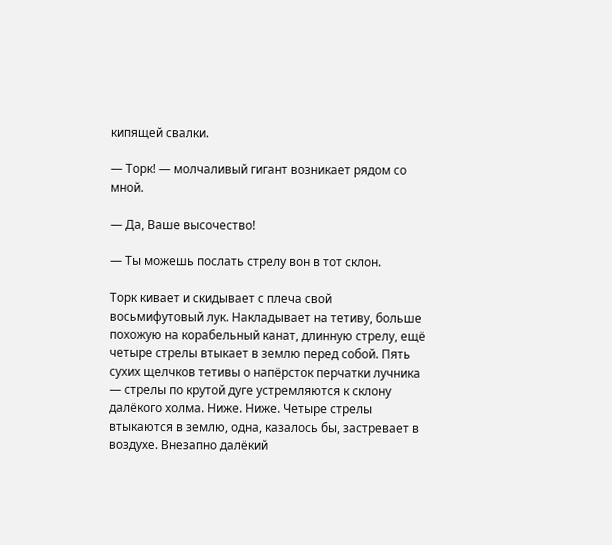кипящей свалки.

— Торк! — молчаливый гигант возникает рядом со мной.

— Да, Ваше высочество!

— Ты можешь послать стрелу вон в тот склон.

Торк кивает и скидывает с плеча свой восьмифутовый лук. Накладывает на тетиву, больше похожую на корабельный канат, длинную стрелу, ещё четыре стрелы втыкает в землю перед собой. Пять сухих щелчков тетивы о напёрсток перчатки лучника — стрелы по крутой дуге устремляются к склону далёкого холма. Ниже. Ниже. Четыре стрелы втыкаются в землю, одна, казалось бы, застревает в воздухе. Внезапно далёкий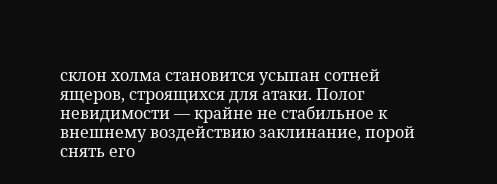склон холма становится усыпан сотней ящеров, строящихся для атаки. Полог невидимости — крайне не стабильное к внешнему воздействию заклинание, порой снять его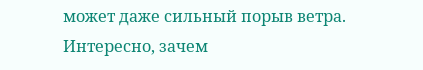может даже сильный порыв ветра. Интересно, зачем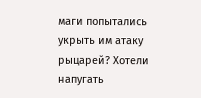маги попытались укрыть им атаку рыцарей? Хотели напугать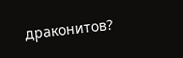драконитов?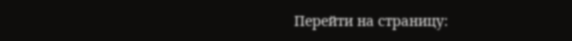Перейти на страницу: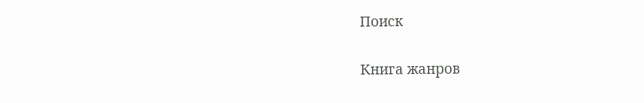Поиск

Книга жанров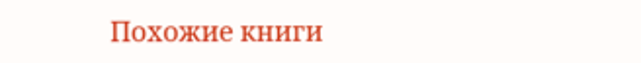Похожие книги